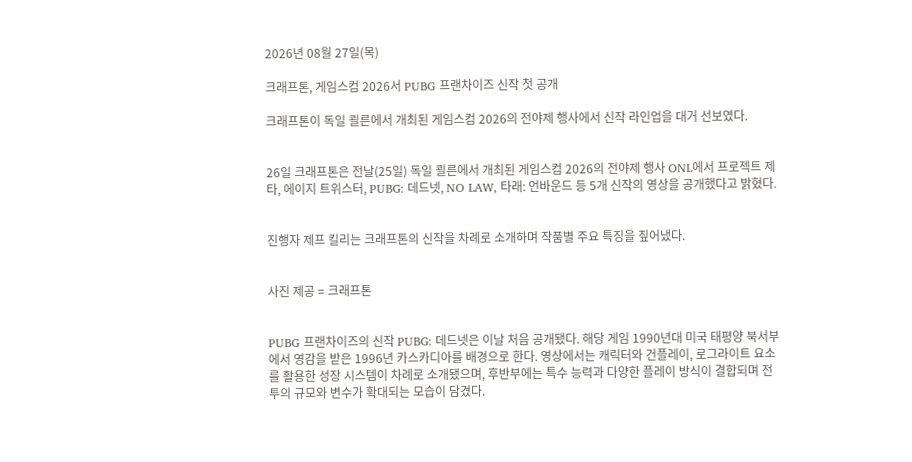2026년 08월 27일(목)

크래프톤, 게임스컴 2026서 PUBG 프랜차이즈 신작 첫 공개

크래프톤이 독일 쾰른에서 개최된 게임스컴 2026의 전야제 행사에서 신작 라인업을 대거 선보였다.


26일 크래프톤은 전날(25일) 독일 쾰른에서 개최된 게임스컴 2026의 전야제 행사 ONL에서 프로젝트 제타, 에이지 트위스터, PUBG: 데드넷, NO LAW, 타래: 언바운드 등 5개 신작의 영상을 공개했다고 밝혔다.


진행자 제프 킬리는 크래프톤의 신작을 차례로 소개하며 작품별 주요 특징을 짚어냈다.


사진 제공 = 크래프톤


PUBG 프랜차이즈의 신작 PUBG: 데드넷은 이날 처음 공개됐다. 해당 게임 1990년대 미국 태평양 북서부에서 영감을 받은 1996년 카스카디아를 배경으로 한다. 영상에서는 캐릭터와 건플레이, 로그라이트 요소를 활용한 성장 시스템이 차례로 소개됐으며, 후반부에는 특수 능력과 다양한 플레이 방식이 결합되며 전투의 규모와 변수가 확대되는 모습이 담겼다.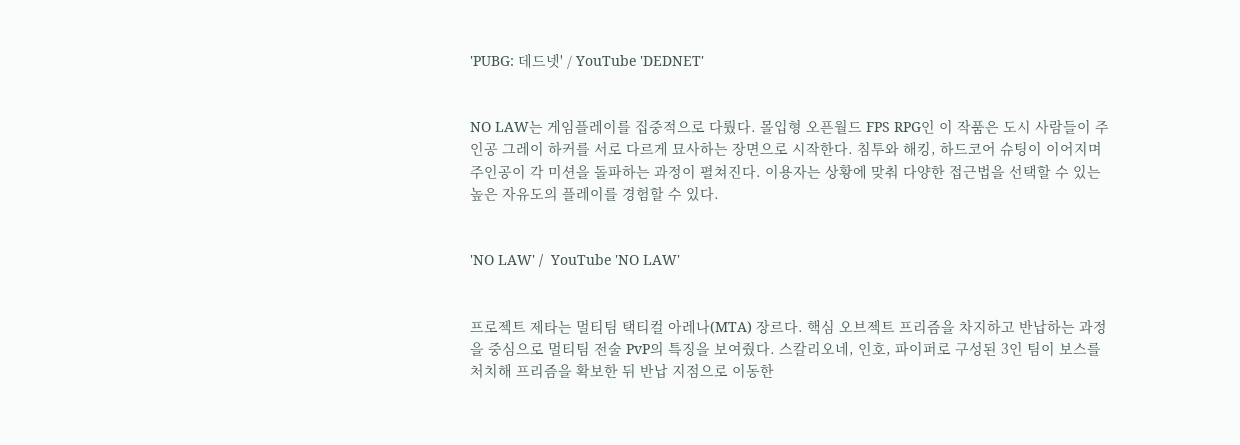'PUBG: 데드넷' / YouTube 'DEDNET'


NO LAW는 게임플레이를 집중적으로 다뤘다. 몰입형 오픈월드 FPS RPG인 이 작품은 도시 사람들이 주인공 그레이 하커를 서로 다르게 묘사하는 장면으로 시작한다. 침투와 해킹, 하드코어 슈팅이 이어지며 주인공이 각 미션을 돌파하는 과정이 펼쳐진다. 이용자는 상황에 맞춰 다양한 접근법을 선택할 수 있는 높은 자유도의 플레이를 경험할 수 있다.


'NO LAW' /  YouTube 'NO LAW'


프로젝트 제타는 멀티팀 택티컬 아레나(MTA) 장르다. 핵심 오브젝트 프리즘을 차지하고 반납하는 과정을 중심으로 멀티팀 전술 PvP의 특징을 보여줬다. 스칼리오네, 인호, 파이퍼로 구성된 3인 팀이 보스를 처치해 프리즘을 확보한 뒤 반납 지점으로 이동한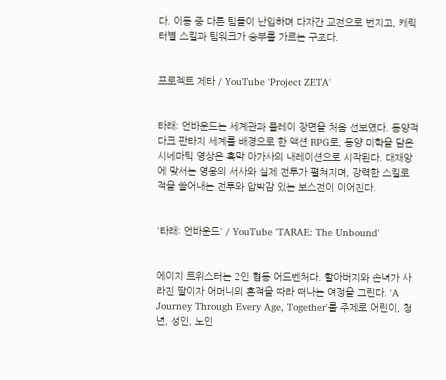다. 이동 중 다른 팀들이 난입하며 다자간 교전으로 번지고, 캐릭터별 스킬과 팀워크가 승부를 가르는 구조다.


프로젝트 제타 / YouTube 'Project ZETA'


타래: 언바운드는 세계관과 플레이 장면을 처음 선보였다. 동양적 다크 판타지 세계를 배경으로 한 액션 RPG로, 동양 미학을 담은 시네마틱 영상은 흑막 아가사의 내레이션으로 시작된다. 대재앙에 맞서는 영웅의 서사와 실제 전투가 펼쳐지며, 강력한 스킬로 적을 쓸어내는 전투와 압박감 있는 보스전이 이어진다.


'타래: 언바운드' / YouTube 'TARAE: The Unbound'


에이지 트위스터는 2인 협동 어드벤처다. 할아버지와 손녀가 사라진 딸이자 어머니의 흔적을 따라 떠나는 여정을 그린다. 'A Journey Through Every Age, Together'를 주제로 어린이, 청년, 성인, 노인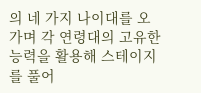의 네 가지 나이대를 오가며 각 연령대의 고유한 능력을 활용해 스테이지를 풀어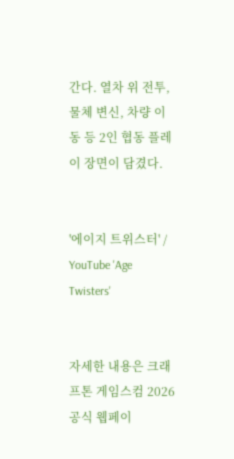간다. 열차 위 전투, 물체 변신, 차량 이동 등 2인 협동 플레이 장면이 담겼다.


'에이지 트위스터' / YouTube 'Age Twisters'


자세한 내용은 크래프톤 게임스컴 2026 공식 웹페이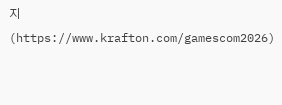지(https://www.krafton.com/gamescom2026)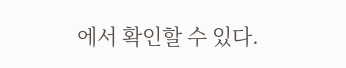에서 확인할 수 있다.